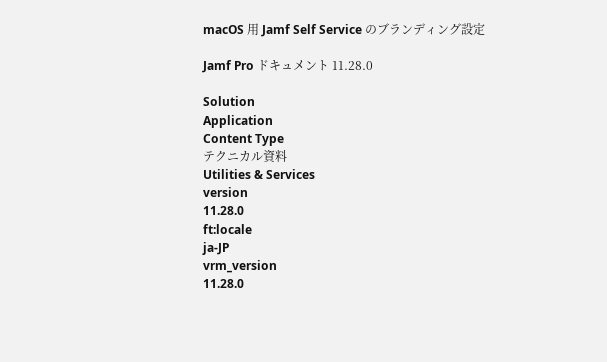macOS 用 Jamf Self Service のブランディング設定

Jamf Pro ドキュメント 11.28.0

Solution
Application
Content Type
テクニカル資料
Utilities & Services
version
11.28.0
ft:locale
ja-JP
vrm_version
11.28.0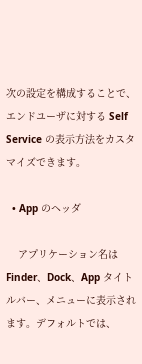次の設定を構成することで、エンドユーザに対する Self Service の表示方法をカスタマイズできます。

  • App のヘッダ

    アプリケーション名は Finder、Dock、App タイトルバー、メニューに表示されます。デフォルトでは、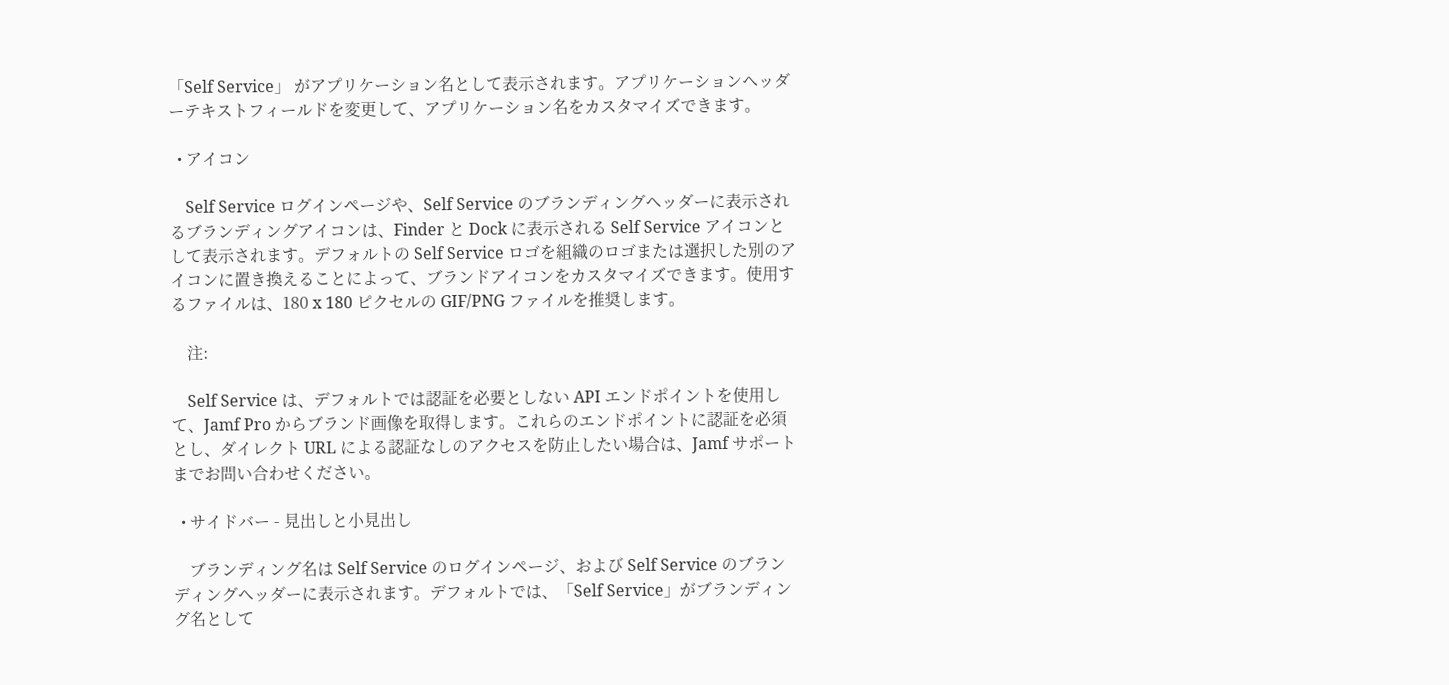「Self Service」 がアプリケーション名として表示されます。アプリケーションヘッダーテキストフィールドを変更して、アプリケーション名をカスタマイズできます。

  • アイコン

    Self Service ログインページや、Self Service のブランディングヘッダーに表示されるブランディングアイコンは、Finder と Dock に表示される Self Service アイコンとして表示されます。デフォルトの Self Service ロゴを組織のロゴまたは選択した別のアイコンに置き換えることによって、ブランドアイコンをカスタマイズできます。使用するファイルは、180 x 180 ピクセルの GIF/PNG ファイルを推奨します。

    注:

    Self Service は、デフォルトでは認証を必要としない API エンドポイントを使用して、Jamf Pro からブランド画像を取得します。これらのエンドポイントに認証を必須とし、ダイレクト URL による認証なしのアクセスを防止したい場合は、Jamf サポート までお問い合わせください。

  • サイドバー - 見出しと小見出し

    ブランディング名は Self Service のログインページ、および Self Service のブランディングヘッダーに表示されます。デフォルトでは、「Self Service」がブランディング名として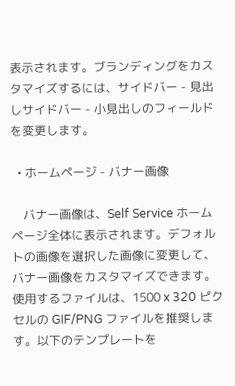表示されます。ブランディングをカスタマイズするには、サイドバー - 見出しサイドバー - 小見出しのフィールドを変更します。

  • ホームページ - バナー画像

    バナー画像は、Self Service ホームページ全体に表示されます。デフォルトの画像を選択した画像に変更して、バナー画像をカスタマイズできます。使用するファイルは、1500 x 320 ピクセルの GIF/PNG ファイルを推奨します。以下のテンプレートを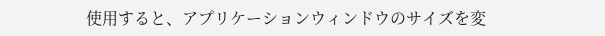使用すると、アプリケーションウィンドウのサイズを変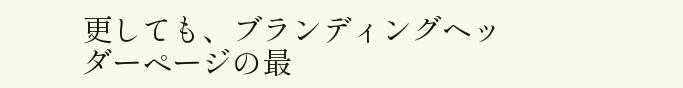更しても、ブランディングヘッダーページの最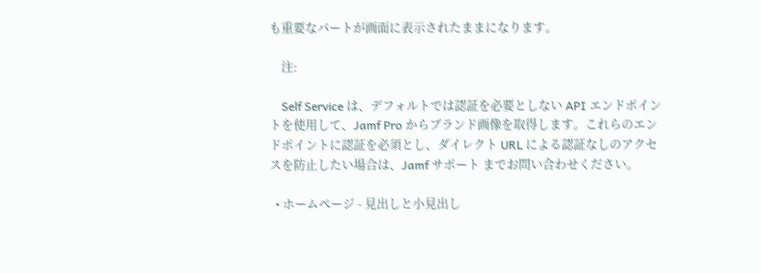も重要なパートが画面に表示されたままになります。

    注:

    Self Service は、デフォルトでは認証を必要としない API エンドポイントを使用して、Jamf Pro からブランド画像を取得します。これらのエンドポイントに認証を必須とし、ダイレクト URL による認証なしのアクセスを防止したい場合は、Jamf サポート までお問い合わせください。

  • ホームページ - 見出しと小見出し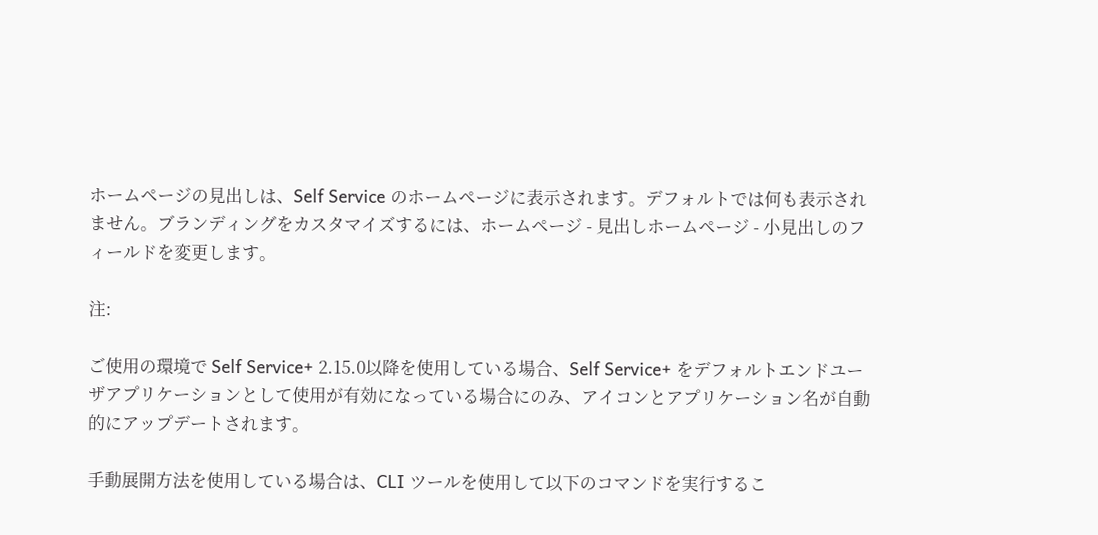ホームページの見出しは、Self Service のホームページに表示されます。デフォルトでは何も表示されません。ブランディングをカスタマイズするには、ホームページ - 見出しホームページ - 小見出しのフィールドを変更します。

注:

ご使用の環境で Self Service+ 2.15.0以降を使用している場合、Self Service+ をデフォルトエンドユーザアプリケーションとして使用が有効になっている場合にのみ、アイコンとアプリケーション名が自動的にアップデートされます。

手動展開方法を使用している場合は、CLI ツールを使用して以下のコマンドを実行するこ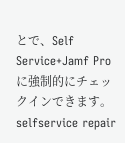とで、Self Service+Jamf Pro に強制的にチェックインできます。
selfservice repair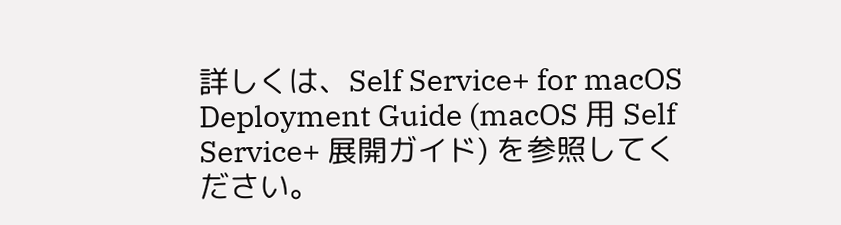詳しくは、Self Service+ for macOS Deployment Guide (macOS 用 Self Service+ 展開ガイド) を参照してください。